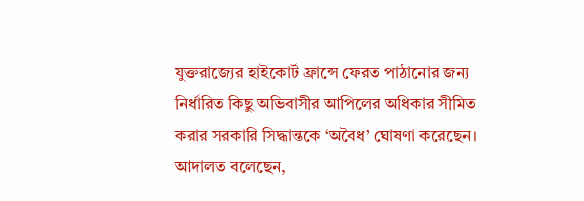যুক্তরাজ্যের হাইকোর্ট ফ্রান্সে ফেরত পাঠানোর জন্য নির্ধারিত কিছু অভিবাসীর আপিলের অধিকার সীমিত করার সরকারি সিদ্ধান্তকে ‘অবৈধ’ ঘোষণা করেছেন। আদালত বলেছেন,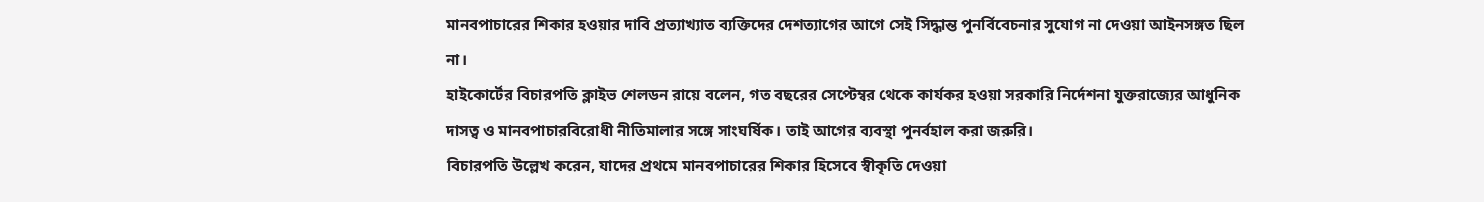মানবপাচারের শিকার হওয়ার দাবি প্রত্যাখ্যাত ব্যক্তিদের দেশত্যাগের আগে সেই সিদ্ধান্ত পুনর্বিবেচনার সুযোগ না দেওয়া আইনসঙ্গত ছিল না।
হাইকোর্টের বিচারপতি ক্লাইভ শেলডন রায়ে বলেন, গত বছরের সেপ্টেম্বর থেকে কার্যকর হওয়া সরকারি নির্দেশনা যুক্তরাজ্যের আধুনিক দাসত্ব ও মানবপাচারবিরোধী নীতিমালার সঙ্গে সাংঘর্ষিক। তাই আগের ব্যবস্থা পুনর্বহাল করা জরুরি।
বিচারপতি উল্লেখ করেন, যাদের প্রথমে মানবপাচারের শিকার হিসেবে স্বীকৃতি দেওয়া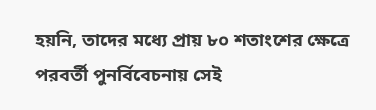হয়নি, তাদের মধ্যে প্রায় ৮০ শতাংশের ক্ষেত্রে পরবর্তী পুনর্বিবেচনায় সেই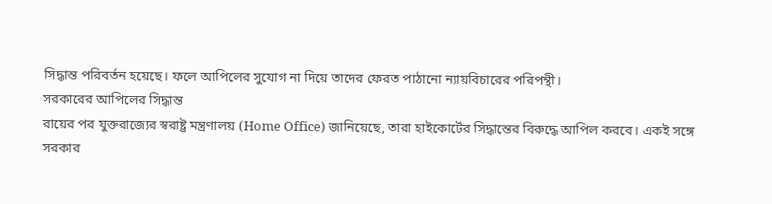সিদ্ধান্ত পরিবর্তন হয়েছে। ফলে আপিলের সুযোগ না দিয়ে তাদের ফেরত পাঠানো ন্যায়বিচারের পরিপন্থী।
সরকারের আপিলের সিদ্ধান্ত
রায়ের পর যুক্তরাজ্যের স্বরাষ্ট্র মন্ত্রণালয় (Home Office) জানিয়েছে, তারা হাইকোর্টের সিদ্ধান্তের বিরুদ্ধে আপিল করবে। একই সঙ্গে সরকার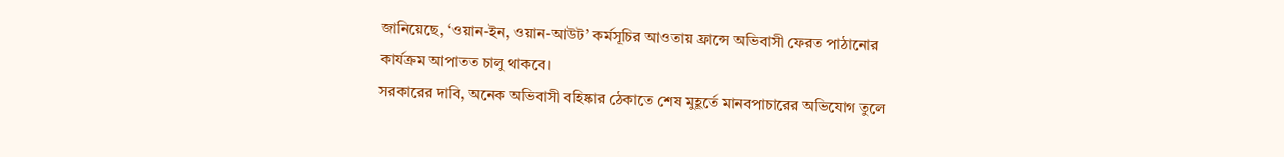জানিয়েছে, ‘ওয়ান-ইন, ওয়ান-আউট’ কর্মসূচির আওতায় ফ্রান্সে অভিবাসী ফেরত পাঠানোর কার্যক্রম আপাতত চালু থাকবে।
সরকারের দাবি, অনেক অভিবাসী বহিষ্কার ঠেকাতে শেষ মুহূর্তে মানবপাচারের অভিযোগ তুলে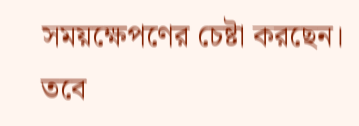সময়ক্ষেপণের চেষ্টা করছেন। তবে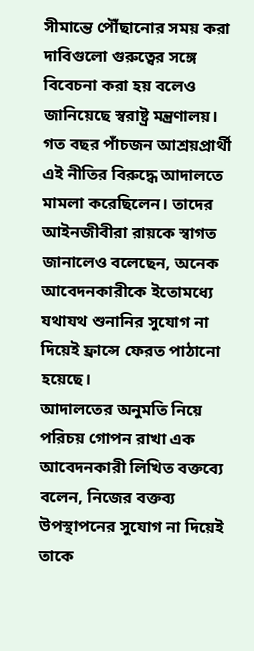সীমান্তে পৌঁছানোর সময় করা দাবিগুলো গুরুত্বের সঙ্গে বিবেচনা করা হয় বলেও জানিয়েছে স্বরাষ্ট্র মন্ত্রণালয়।
গত বছর পাঁচজন আশ্রয়প্রার্থী এই নীতির বিরুদ্ধে আদালতে মামলা করেছিলেন। তাদের আইনজীবীরা রায়কে স্বাগত জানালেও বলেছেন, অনেক আবেদনকারীকে ইতোমধ্যে যথাযথ শুনানির সুযোগ না দিয়েই ফ্রান্সে ফেরত পাঠানো হয়েছে।
আদালতের অনুমতি নিয়ে পরিচয় গোপন রাখা এক আবেদনকারী লিখিত বক্তব্যে বলেন, নিজের বক্তব্য উপস্থাপনের সুযোগ না দিয়েই তাকে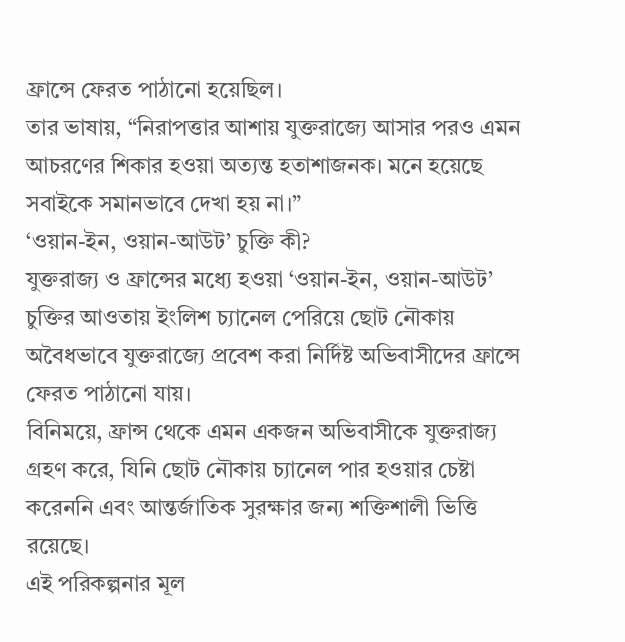ফ্রান্সে ফেরত পাঠানো হয়েছিল।
তার ভাষায়, “নিরাপত্তার আশায় যুক্তরাজ্যে আসার পরও এমন আচরণের শিকার হওয়া অত্যন্ত হতাশাজনক। মনে হয়েছে সবাইকে সমানভাবে দেখা হয় না।”
‘ওয়ান-ইন, ওয়ান-আউট’ চুক্তি কী?
যুক্তরাজ্য ও ফ্রান্সের মধ্যে হওয়া ‘ওয়ান-ইন, ওয়ান-আউট’ চুক্তির আওতায় ইংলিশ চ্যানেল পেরিয়ে ছোট নৌকায় অবৈধভাবে যুক্তরাজ্যে প্রবেশ করা নির্দিষ্ট অভিবাসীদের ফ্রান্সে ফেরত পাঠানো যায়।
বিনিময়ে, ফ্রান্স থেকে এমন একজন অভিবাসীকে যুক্তরাজ্য গ্রহণ করে, যিনি ছোট নৌকায় চ্যানেল পার হওয়ার চেষ্টা করেননি এবং আন্তর্জাতিক সুরক্ষার জন্য শক্তিশালী ভিত্তি রয়েছে।
এই পরিকল্পনার মূল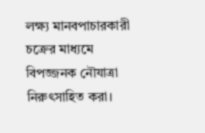লক্ষ্য মানবপাচারকারী চক্রের মাধ্যমে বিপজ্জনক নৌযাত্রা নিরুৎসাহিত করা।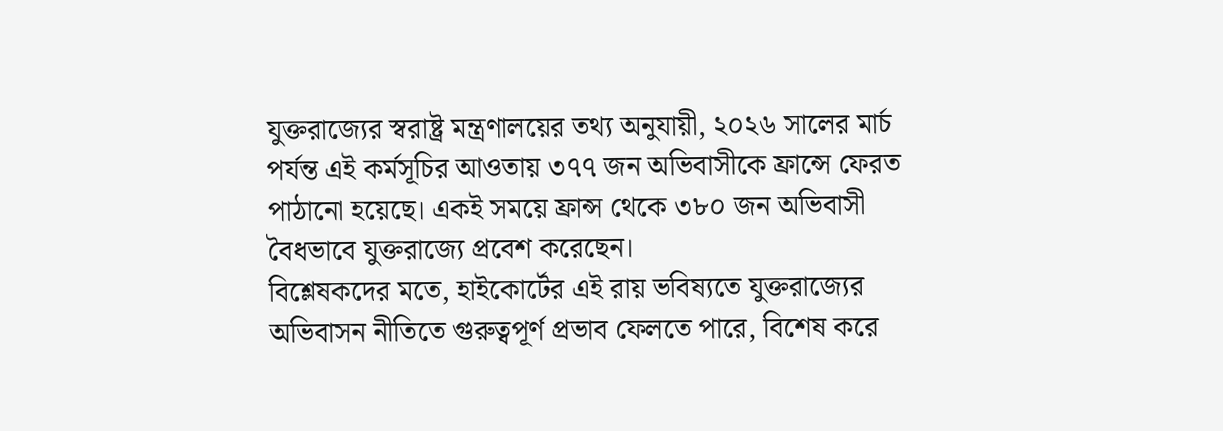যুক্তরাজ্যের স্বরাষ্ট্র মন্ত্রণালয়ের তথ্য অনুযায়ী, ২০২৬ সালের মার্চ পর্যন্ত এই কর্মসূচির আওতায় ৩৭৭ জন অভিবাসীকে ফ্রান্সে ফেরত পাঠানো হয়েছে। একই সময়ে ফ্রান্স থেকে ৩৮০ জন অভিবাসী বৈধভাবে যুক্তরাজ্যে প্রবেশ করেছেন।
বিশ্লেষকদের মতে, হাইকোর্টের এই রায় ভবিষ্যতে যুক্তরাজ্যের অভিবাসন নীতিতে গুরুত্বপূর্ণ প্রভাব ফেলতে পারে, বিশেষ করে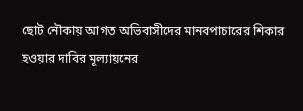ছোট নৌকায় আগত অভিবাসীদের মানবপাচারের শিকার হওয়ার দাবির মূল্যায়নের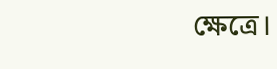ক্ষেত্রে।